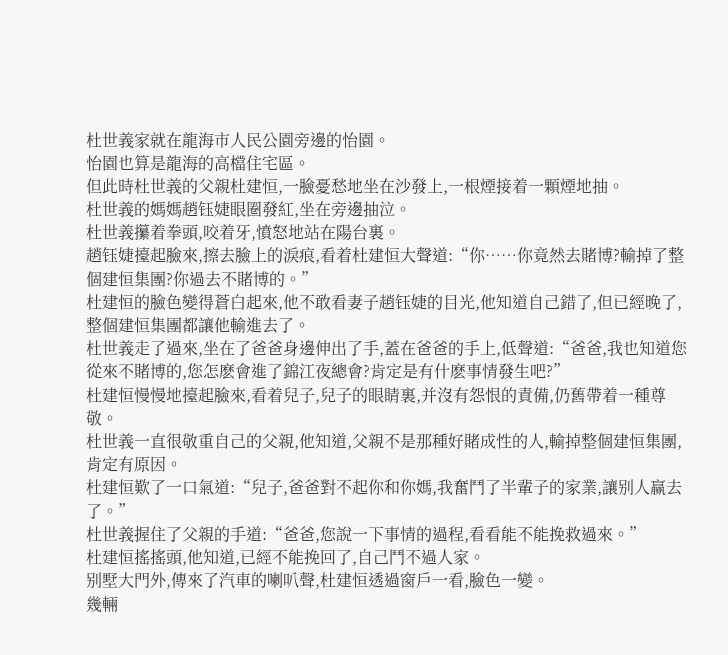杜世義家就在龍海市人民公園旁邊的怡園。
怡園也算是龍海的高檔住宅區。
但此時杜世義的父親杜建恒,一臉憂愁地坐在沙發上,一根煙接着一顆煙地抽。
杜世義的媽媽趙钰婕眼圈發紅,坐在旁邊抽泣。
杜世義攥着拳頭,咬着牙,憤怒地站在陽台裏。
趙钰婕擡起臉來,擦去臉上的淚痕,看着杜建恒大聲道:“你……你竟然去賭博?輸掉了整個建恒集團?你過去不賭博的。”
杜建恒的臉色變得蒼白起來,他不敢看妻子趙钰婕的目光,他知道自己錯了,但已經晚了,整個建恒集團都讓他輸進去了。
杜世義走了過來,坐在了爸爸身邊伸出了手,蓋在爸爸的手上,低聲道:“爸爸,我也知道您從來不賭博的,您怎麽會進了錦江夜總會?肯定是有什麽事情發生吧?”
杜建恒慢慢地擡起臉來,看着兒子,兒子的眼睛裏,并沒有怨恨的責備,仍舊帶着一種尊敬。
杜世義一直很敬重自己的父親,他知道,父親不是那種好賭成性的人,輸掉整個建恒集團,肯定有原因。
杜建恒歎了一口氣道:“兒子,爸爸對不起你和你媽,我奮鬥了半輩子的家業,讓别人赢去了。”
杜世義握住了父親的手道:“爸爸,您說一下事情的過程,看看能不能挽救過來。”
杜建恒搖搖頭,他知道,已經不能挽回了,自己鬥不過人家。
别墅大門外,傳來了汽車的喇叭聲,杜建恒透過窗戶一看,臉色一變。
幾輛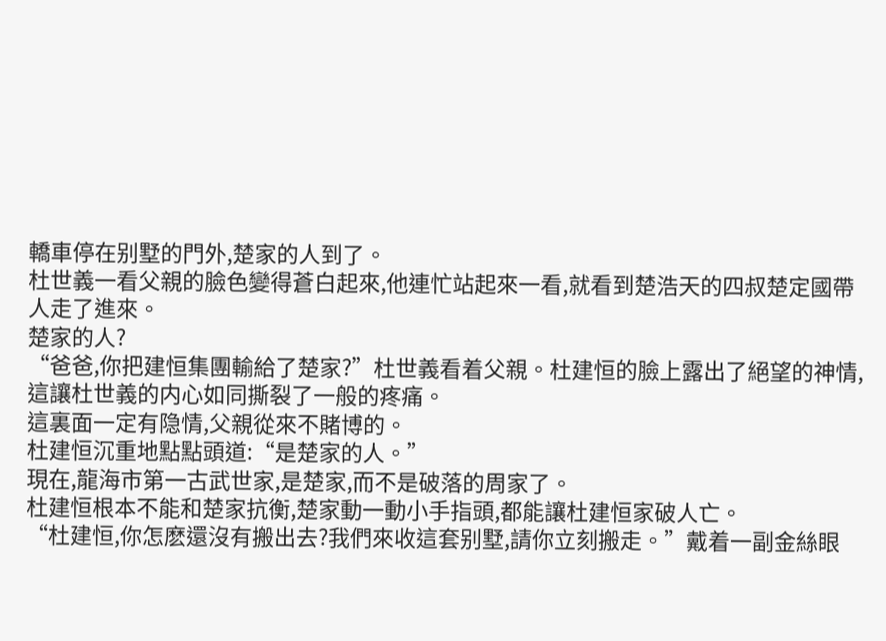轎車停在别墅的門外,楚家的人到了。
杜世義一看父親的臉色變得蒼白起來,他連忙站起來一看,就看到楚浩天的四叔楚定國帶人走了進來。
楚家的人?
“爸爸,你把建恒集團輸給了楚家?”杜世義看着父親。杜建恒的臉上露出了絕望的神情,這讓杜世義的内心如同撕裂了一般的疼痛。
這裏面一定有隐情,父親從來不賭博的。
杜建恒沉重地點點頭道:“是楚家的人。”
現在,龍海市第一古武世家,是楚家,而不是破落的周家了。
杜建恒根本不能和楚家抗衡,楚家動一動小手指頭,都能讓杜建恒家破人亡。
“杜建恒,你怎麽還沒有搬出去?我們來收這套别墅,請你立刻搬走。”戴着一副金絲眼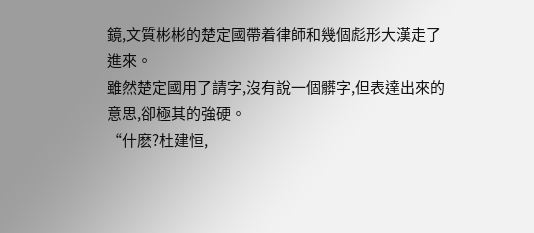鏡,文質彬彬的楚定國帶着律師和幾個彪形大漢走了進來。
雖然楚定國用了請字,沒有說一個髒字,但表達出來的意思,卻極其的強硬。
“什麽?杜建恒,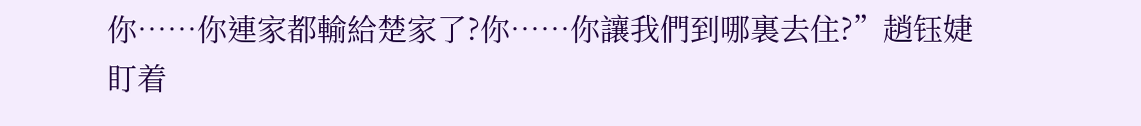你……你連家都輸給楚家了?你……你讓我們到哪裏去住?”趙钰婕盯着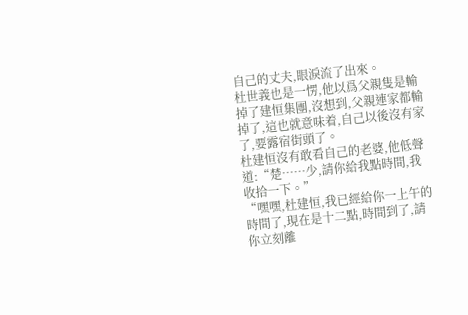自己的丈夫,眼淚流了出來。
杜世義也是一愣,他以爲父親隻是輸掉了建恒集團,沒想到,父親連家都輸掉了,這也就意味着,自己以後沒有家了,要露宿街頭了。
杜建恒沒有敢看自己的老婆,他低聲道:“楚……少,請你給我點時間,我收拾一下。”
“嘿嘿,杜建恒,我已經給你一上午的時間了,現在是十二點,時間到了,請你立刻離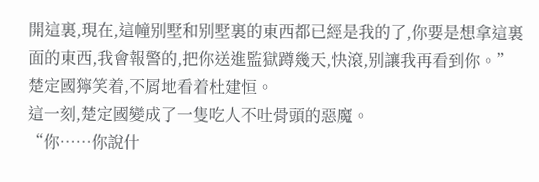開這裏,現在,這幢别墅和别墅裏的東西都已經是我的了,你要是想拿這裏面的東西,我會報警的,把你送進監獄蹲幾天,快滾,别讓我再看到你。”楚定國獰笑着,不屑地看着杜建恒。
這一刻,楚定國變成了一隻吃人不吐骨頭的惡魔。
“你……你說什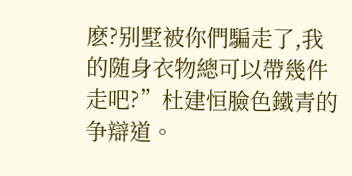麽?别墅被你們騙走了,我的随身衣物總可以帶幾件走吧?”杜建恒臉色鐵青的争辯道。